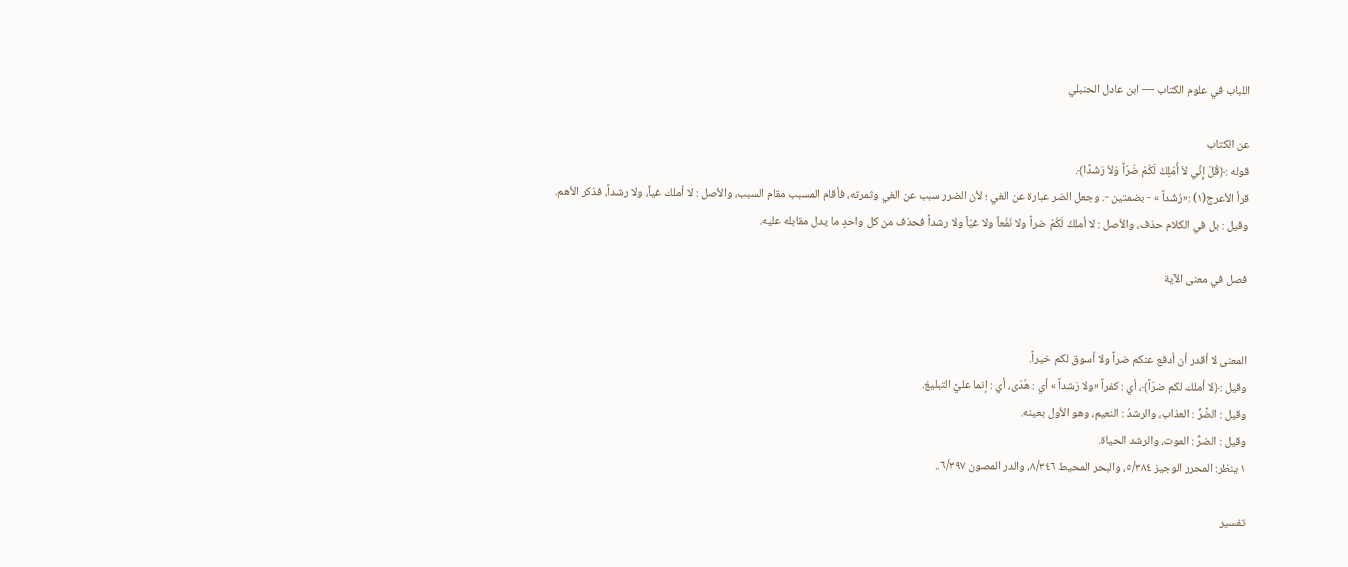اللباب في علوم الكتاب — ابن عادل الحنبلي

عن الكتاب
قوله :﴿قُلْ إِنِّي لاَ أَمْلِكُ لَكُمْ ضَرّاً وَلاَ رَشَدًا﴾.
قرأ الأعرج(١) :«رُشُداً » - بضمتين -. وجعل الضر عبارة عن الغي ؛ لأن الضرر سبب عن الغي وثمرته، فأقام المسبب مقام السبب، والأصل : لا أملك غياً، ولا رشداً، فذكر الأهم.
وقيل : بل في الكلام حذف، والأصل : لا أملكُ لَكُمْ ضراً ولا نَفْعاً ولا غيّاً ولا رشداً فحذف من كل واحدٍ ما يدل مقابله عليه.

فصل في معنى الآية


المعنى لا أقدر أن أدفع عنكم ضراً ولا أسوق لكم خيراً.
وقيل :﴿لا أملك لكم ضرّاً﴾، أي : كفراً «ولا رَشداً » أي : هُدَى، أي : إنما عليَّ التبليغ.
وقيل : الضَّرُّ : العذاب، والرشدُ : النعيم، وهو الأول بعينه.
وقيل : الضرُّ : الموت، والرشد الحياة.
١ ينظر: المحرر الوجيز ٥/٣٨٤، والبحر المحيط ٨/٣٤٦، والدر المصون ٦/٣٩٧..

تفسير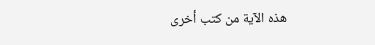هذه الآية من كتب أخرى